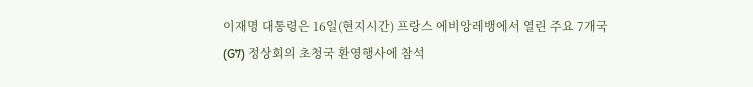이재명 대통령은 16일(현지시간) 프랑스 에비앙레뱅에서 열린 주요 7개국(G7) 정상회의 초청국 환영행사에 참석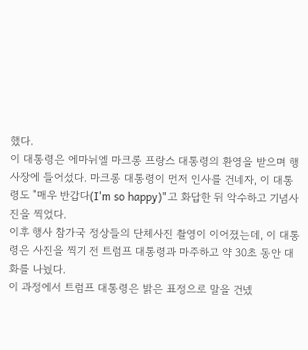했다.
이 대통령은 에마뉘엘 마크롱 프랑스 대통령의 환영을 받으며 행사장에 들어섰다. 마크롱 대통령이 먼저 인사를 건네자, 이 대통령도 "매우 반갑다(I'm so happy)"고 화답한 뒤 악수하고 기념사진을 찍었다.
이후 행사 참가국 정상들의 단체사진 촬영이 이어졌는데, 이 대통령은 사진을 찍기 전 트럼프 대통령과 마주하고 약 30초 동안 대화를 나눴다.
이 과정에서 트럼프 대통령은 밝은 표정으로 말을 건넸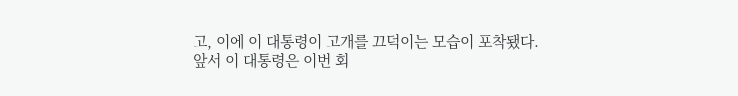고, 이에 이 대통령이 고개를 끄덕이는 모습이 포착됐다.
앞서 이 대통령은 이번 회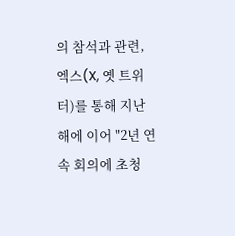의 참석과 관련, 엑스(X, 옛 트위터)를 통해 지난해에 이어 "2년 연속 회의에 초청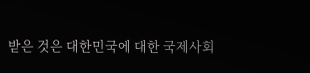받은 것은 대한민국에 대한 국제사회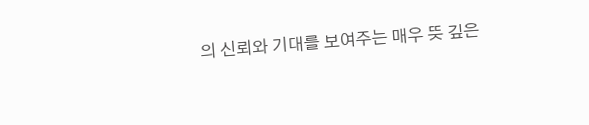의 신뢰와 기대를 보여주는 매우 뜻 깊은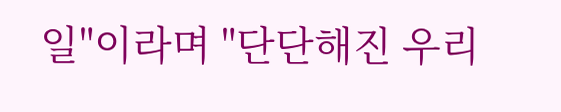일"이라며 "단단해진 우리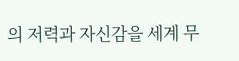의 저력과 자신감을 세계 무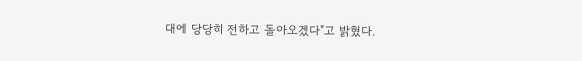대에 당당히 전하고 돌아오겠다"고 밝혔다.